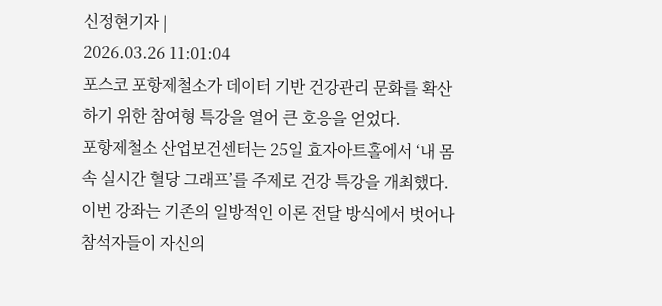신정현기자 |
2026.03.26 11:01:04
포스코 포항제철소가 데이터 기반 건강관리 문화를 확산하기 위한 참여형 특강을 열어 큰 호응을 얻었다.
포항제철소 산업보건센터는 25일 효자아트홀에서 ‘내 몸속 실시간 혈당 그래프’를 주제로 건강 특강을 개최했다.
이번 강좌는 기존의 일방적인 이론 전달 방식에서 벗어나 참석자들이 자신의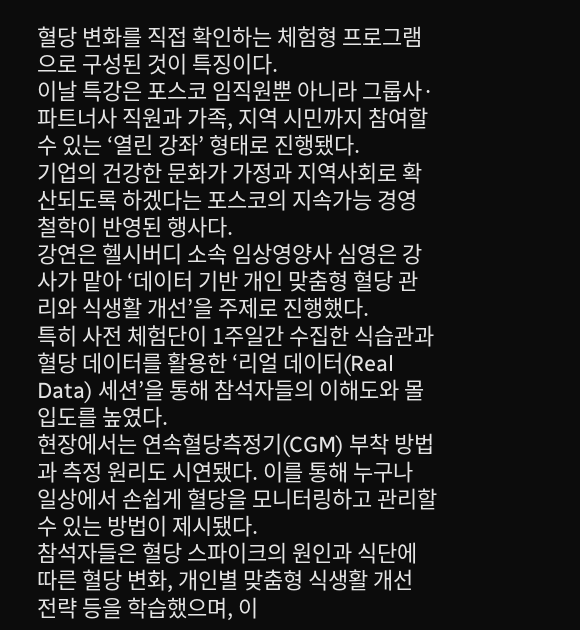혈당 변화를 직접 확인하는 체험형 프로그램으로 구성된 것이 특징이다.
이날 특강은 포스코 임직원뿐 아니라 그룹사·파트너사 직원과 가족, 지역 시민까지 참여할 수 있는 ‘열린 강좌’ 형태로 진행됐다.
기업의 건강한 문화가 가정과 지역사회로 확산되도록 하겠다는 포스코의 지속가능 경영 철학이 반영된 행사다.
강연은 헬시버디 소속 임상영양사 심영은 강사가 맡아 ‘데이터 기반 개인 맞춤형 혈당 관리와 식생활 개선’을 주제로 진행했다.
특히 사전 체험단이 1주일간 수집한 식습관과 혈당 데이터를 활용한 ‘리얼 데이터(Real Data) 세션’을 통해 참석자들의 이해도와 몰입도를 높였다.
현장에서는 연속혈당측정기(CGM) 부착 방법과 측정 원리도 시연됐다. 이를 통해 누구나 일상에서 손쉽게 혈당을 모니터링하고 관리할 수 있는 방법이 제시됐다.
참석자들은 혈당 스파이크의 원인과 식단에 따른 혈당 변화, 개인별 맞춤형 식생활 개선 전략 등을 학습했으며, 이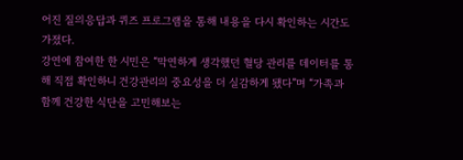어진 질의응답과 퀴즈 프로그램을 통해 내용을 다시 확인하는 시간도 가졌다.
강연에 참여한 한 시민은 “막연하게 생각했던 혈당 관리를 데이터를 통해 직접 확인하니 건강관리의 중요성을 더 실감하게 됐다”며 “가족과 함께 건강한 식단을 고민해보는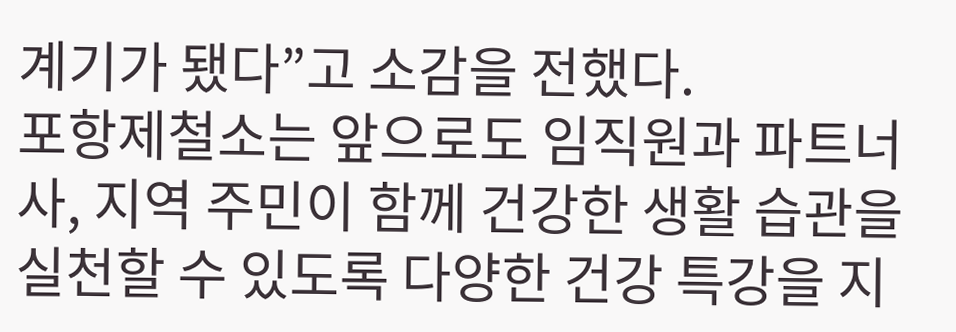계기가 됐다”고 소감을 전했다.
포항제철소는 앞으로도 임직원과 파트너사, 지역 주민이 함께 건강한 생활 습관을 실천할 수 있도록 다양한 건강 특강을 지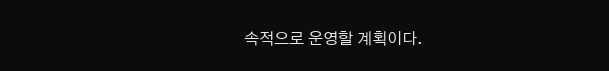속적으로 운영할 계획이다.